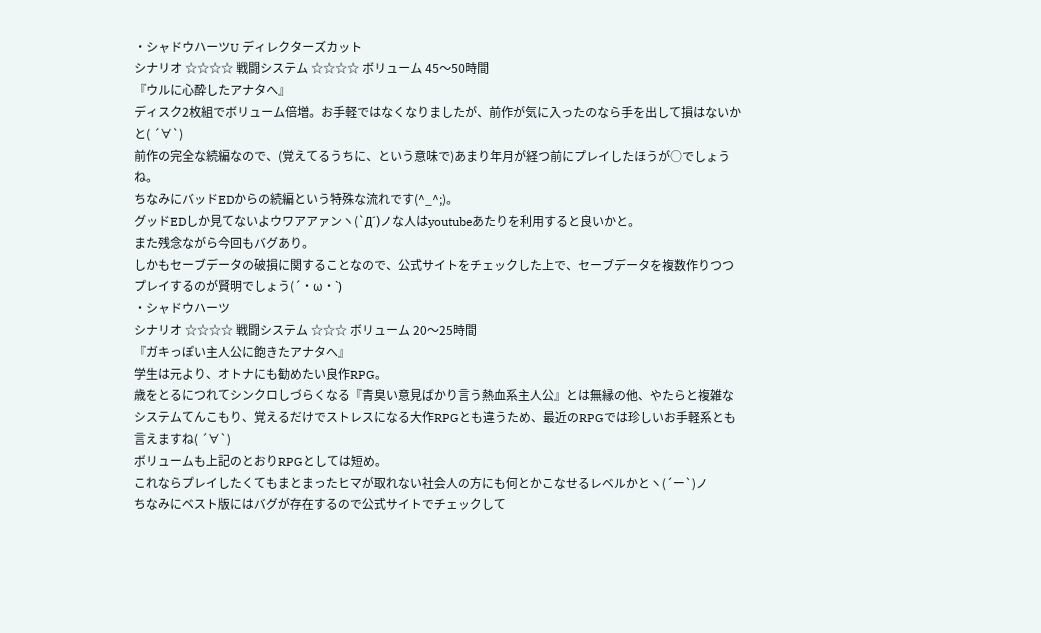・シャドウハーツU ディレクターズカット
シナリオ ☆☆☆☆ 戦闘システム ☆☆☆☆ ボリューム 45〜50時間
『ウルに心酔したアナタへ』
ディスク2枚組でボリューム倍増。お手軽ではなくなりましたが、前作が気に入ったのなら手を出して損はないかと( ´∀`)
前作の完全な続編なので、(覚えてるうちに、という意味で)あまり年月が経つ前にプレイしたほうが○でしょうね。
ちなみにバッドEDからの続編という特殊な流れです(^_^;)。
グッドEDしか見てないよウワアアァンヽ(`Д´)ノな人はyoutubeあたりを利用すると良いかと。
また残念ながら今回もバグあり。
しかもセーブデータの破損に関することなので、公式サイトをチェックした上で、セーブデータを複数作りつつプレイするのが賢明でしょう(´・ω・`)
・シャドウハーツ
シナリオ ☆☆☆☆ 戦闘システム ☆☆☆ ボリューム 20〜25時間
『ガキっぽい主人公に飽きたアナタへ』
学生は元より、オトナにも勧めたい良作RPG。
歳をとるにつれてシンクロしづらくなる『青臭い意見ばかり言う熱血系主人公』とは無縁の他、やたらと複雑なシステムてんこもり、覚えるだけでストレスになる大作RPGとも違うため、最近のRPGでは珍しいお手軽系とも言えますね( ´∀`)
ボリュームも上記のとおりRPGとしては短め。
これならプレイしたくてもまとまったヒマが取れない社会人の方にも何とかこなせるレベルかとヽ(´ー`)ノ
ちなみにベスト版にはバグが存在するので公式サイトでチェックして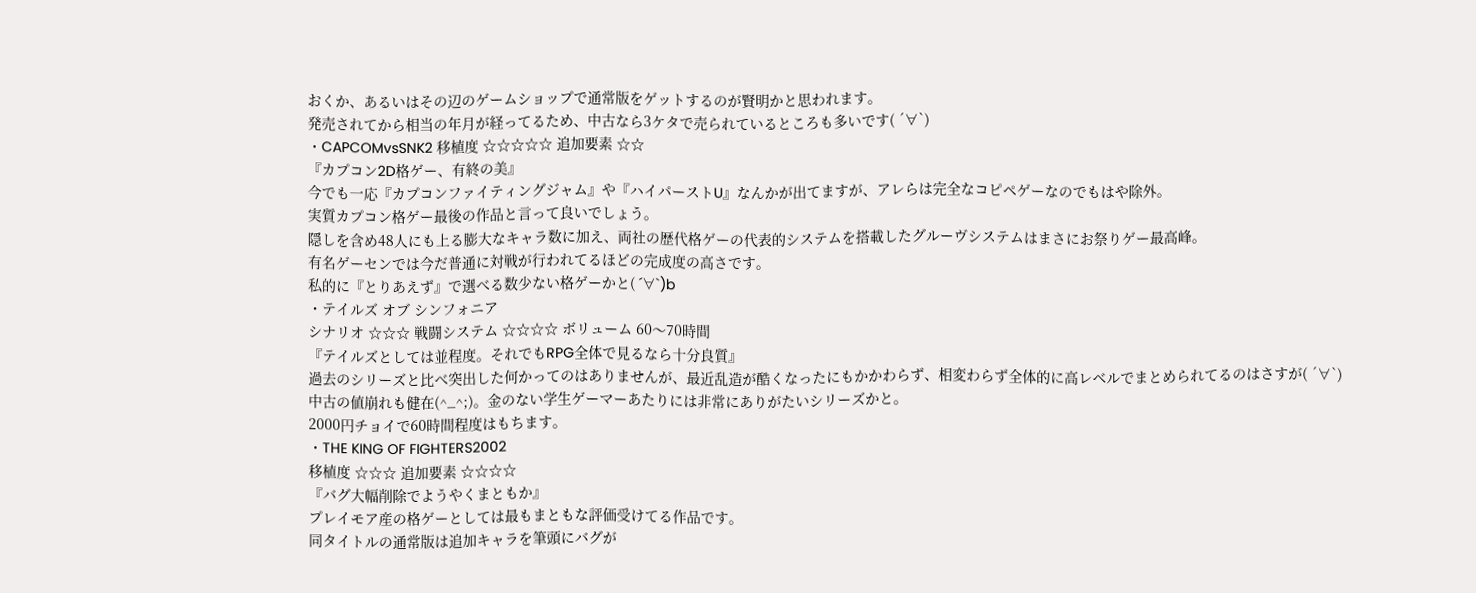おくか、あるいはその辺のゲームショップで通常版をゲットするのが賢明かと思われます。
発売されてから相当の年月が経ってるため、中古なら3ケタで売られているところも多いです( ´∀`)
・CAPCOMvsSNK2 移植度 ☆☆☆☆☆ 追加要素 ☆☆
『カプコン2D格ゲー、有終の美』
今でも一応『カプコンファイティングジャム』や『ハイパーストU』なんかが出てますが、アレらは完全なコピペゲーなのでもはや除外。
実質カプコン格ゲー最後の作品と言って良いでしょう。
隠しを含め48人にも上る膨大なキャラ数に加え、両社の歴代格ゲーの代表的システムを搭載したグルーヴシステムはまさにお祭りゲー最高峰。
有名ゲーセンでは今だ普通に対戦が行われてるほどの完成度の高さです。
私的に『とりあえず』で選べる数少ない格ゲーかと( ´∀`)b
・テイルズ オブ シンフォニア
シナリオ ☆☆☆ 戦闘システム ☆☆☆☆ ボリューム 60〜70時間
『テイルズとしては並程度。それでもRPG全体で見るなら十分良質』
過去のシリーズと比べ突出した何かってのはありませんが、最近乱造が酷くなったにもかかわらず、相変わらず全体的に高レベルでまとめられてるのはさすが( ´∀`)
中古の値崩れも健在(^_^;)。金のない学生ゲーマーあたりには非常にありがたいシリーズかと。
2000円チョイで60時間程度はもちます。
・THE KING OF FIGHTERS2002
移植度 ☆☆☆ 追加要素 ☆☆☆☆
『バグ大幅削除でようやくまともか』
プレイモア産の格ゲーとしては最もまともな評価受けてる作品です。
同タイトルの通常版は追加キャラを筆頭にバグが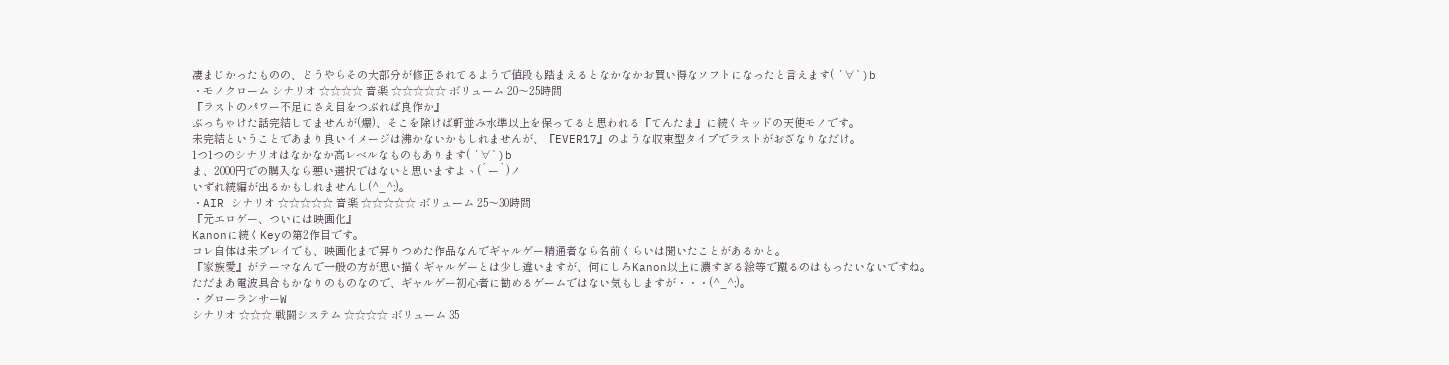凄まじかったものの、どうやらその大部分が修正されてるようで値段も踏まえるとなかなかお買い得なソフトになったと言えます( ´∀`)b
・モノクローム シナリオ ☆☆☆☆ 音楽 ☆☆☆☆☆ ボリューム 20〜25時間
『ラストのパワー不足にさえ目をつぶれば良作か』
ぶっちゃけた話完結してませんが(爆)、そこを除けば軒並み水準以上を保ってると思われる『てんたま』に続くキッドの天使モノです。
未完結ということであまり良いイメージは沸かないかもしれませんが、『EVER17』のような収束型タイプでラストがおざなりなだけ。
1つ1つのシナリオはなかなか高レベルなものもあります( ´∀`)b
ま、2000円での購入なら悪い選択ではないと思いますよヽ(´ー`)ノ
いずれ続編が出るかもしれませんし(^_^;)。
・AIR シナリオ ☆☆☆☆☆ 音楽 ☆☆☆☆☆ ボリューム 25〜30時間
『元エロゲー、ついには映画化』
Kanonに続くKeyの第2作目です。
コレ自体は未プレイでも、映画化まで昇りつめた作品なんでギャルゲー精通者なら名前くらいは聞いたことがあるかと。
『家族愛』がテーマなんで一般の方が思い描くギャルゲーとは少し違いますが、何にしろKanon以上に濃すぎる絵等で蹴るのはもったいないですね。
ただまあ電波具合もかなりのものなので、ギャルゲー初心者に勧めるゲームではない気もしますが・・・(^_^;)。
・グローランサーW
シナリオ ☆☆☆ 戦闘システム ☆☆☆☆ ボリューム 35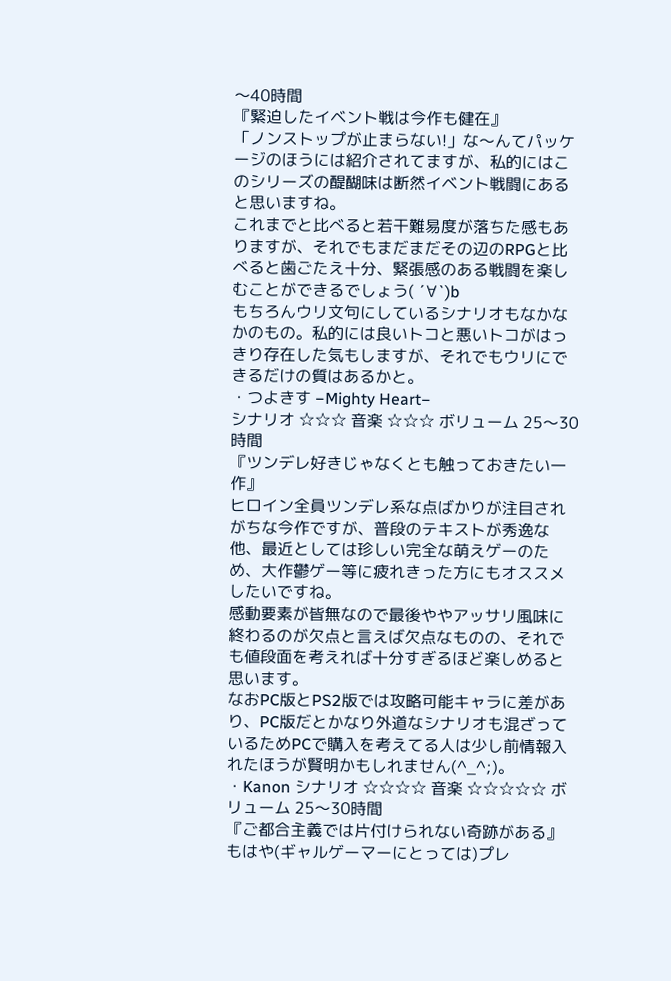〜40時間
『緊迫したイベント戦は今作も健在』
「ノンストップが止まらない!」な〜んてパッケージのほうには紹介されてますが、私的にはこのシリーズの醍醐味は断然イベント戦闘にあると思いますね。
これまでと比べると若干難易度が落ちた感もありますが、それでもまだまだその辺のRPGと比べると歯ごたえ十分、緊張感のある戦闘を楽しむことができるでしょう( ´∀`)b
もちろんウリ文句にしているシナリオもなかなかのもの。私的には良いトコと悪いトコがはっきり存在した気もしますが、それでもウリにできるだけの質はあるかと。
・つよきす −Mighty Heart−
シナリオ ☆☆☆ 音楽 ☆☆☆ ボリューム 25〜30時間
『ツンデレ好きじゃなくとも触っておきたい一作』
ヒロイン全員ツンデレ系な点ばかりが注目されがちな今作ですが、普段のテキストが秀逸な他、最近としては珍しい完全な萌えゲーのため、大作鬱ゲー等に疲れきった方にもオススメしたいですね。
感動要素が皆無なので最後ややアッサリ風味に終わるのが欠点と言えば欠点なものの、それでも値段面を考えれば十分すぎるほど楽しめると思います。
なおPC版とPS2版では攻略可能キャラに差があり、PC版だとかなり外道なシナリオも混ざっているためPCで購入を考えてる人は少し前情報入れたほうが賢明かもしれません(^_^;)。
・Kanon シナリオ ☆☆☆☆ 音楽 ☆☆☆☆☆ ボリューム 25〜30時間
『ご都合主義では片付けられない奇跡がある』
もはや(ギャルゲーマーにとっては)プレ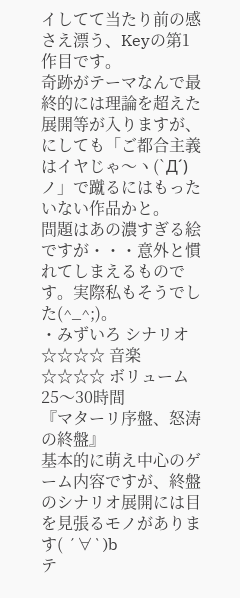イしてて当たり前の感さえ漂う、Keyの第1作目です。
奇跡がテーマなんで最終的には理論を超えた展開等が入りますが、にしても「ご都合主義はイヤじゃ〜ヽ(`Д´)ノ」で蹴るにはもったいない作品かと。
問題はあの濃すぎる絵ですが・・・意外と慣れてしまえるものです。実際私もそうでした(^_^;)。
・みずいろ シナリオ ☆☆☆☆ 音楽 ☆☆☆☆ ボリューム 25〜30時間
『マターリ序盤、怒涛の終盤』
基本的に萌え中心のゲーム内容ですが、終盤のシナリオ展開には目を見張るモノがあります( ´∀`)b
テ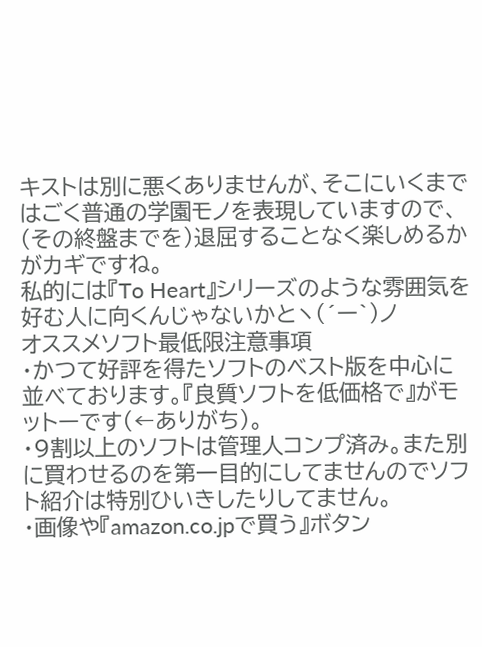キストは別に悪くありませんが、そこにいくまではごく普通の学園モノを表現していますので、(その終盤までを)退屈することなく楽しめるかがカギですね。
私的には『To Heart』シリーズのような雰囲気を好む人に向くんじゃないかとヽ(´ー`)ノ
オススメソフト最低限注意事項
・かつて好評を得たソフトのベスト版を中心に並べております。『良質ソフトを低価格で』がモットーです(←ありがち)。
・9割以上のソフトは管理人コンプ済み。また別に買わせるのを第一目的にしてませんのでソフト紹介は特別ひいきしたりしてません。
・画像や『amazon.co.jpで買う』ボタン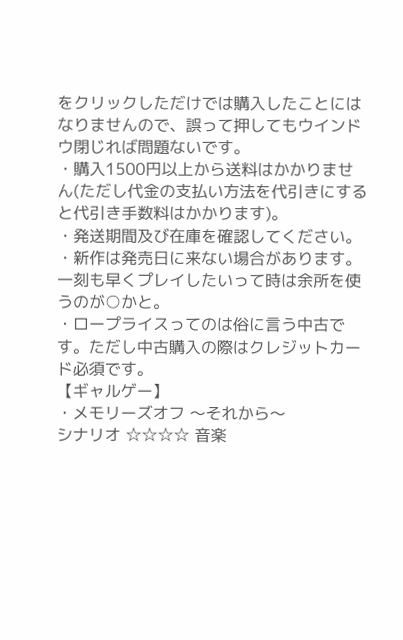をクリックしただけでは購入したことにはなりませんので、誤って押してもウインドウ閉じれば問題ないです。
・購入1500円以上から送料はかかりません(ただし代金の支払い方法を代引きにすると代引き手数料はかかります)。
・発送期間及び在庫を確認してください。
・新作は発売日に来ない場合があります。一刻も早くプレイしたいって時は余所を使うのが○かと。
・ロープライスってのは俗に言う中古です。ただし中古購入の際はクレジットカード必須です。
【ギャルゲー】
・メモリーズオフ 〜それから〜
シナリオ ☆☆☆☆ 音楽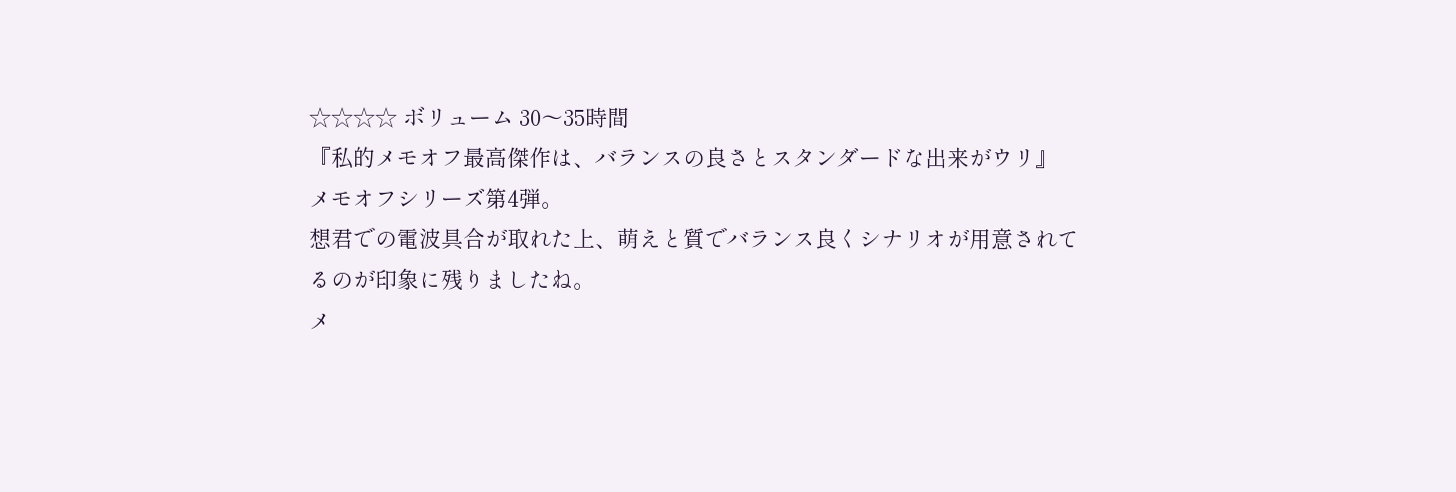☆☆☆☆ ボリューム 30〜35時間
『私的メモオフ最高傑作は、バランスの良さとスタンダードな出来がウリ』
メモオフシリーズ第4弾。
想君での電波具合が取れた上、萌えと質でバランス良くシナリオが用意されてるのが印象に残りましたね。
メ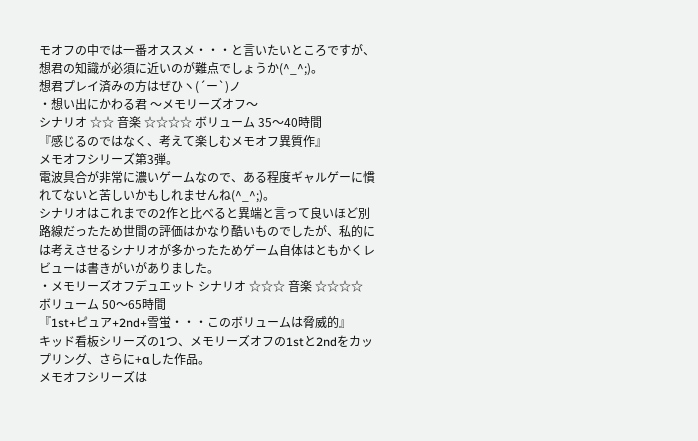モオフの中では一番オススメ・・・と言いたいところですが、想君の知識が必須に近いのが難点でしょうか(^_^;)。
想君プレイ済みの方はぜひヽ(´ー`)ノ
・想い出にかわる君 〜メモリーズオフ〜
シナリオ ☆☆ 音楽 ☆☆☆☆ ボリューム 35〜40時間
『感じるのではなく、考えて楽しむメモオフ異質作』
メモオフシリーズ第3弾。
電波具合が非常に濃いゲームなので、ある程度ギャルゲーに慣れてないと苦しいかもしれませんね(^_^;)。
シナリオはこれまでの2作と比べると異端と言って良いほど別路線だったため世間の評価はかなり酷いものでしたが、私的には考えさせるシナリオが多かったためゲーム自体はともかくレビューは書きがいがありました。
・メモリーズオフデュエット シナリオ ☆☆☆ 音楽 ☆☆☆☆ ボリューム 50〜65時間
『1st+ピュア+2nd+雪蛍・・・このボリュームは脅威的』
キッド看板シリーズの1つ、メモリーズオフの1stと2ndをカップリング、さらに+αした作品。
メモオフシリーズは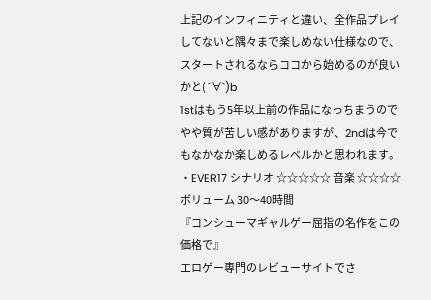上記のインフィニティと違い、全作品プレイしてないと隅々まで楽しめない仕様なので、スタートされるならココから始めるのが良いかと( ´∀`)b
1stはもう5年以上前の作品になっちまうのでやや質が苦しい感がありますが、2ndは今でもなかなか楽しめるレベルかと思われます。
・EVER17 シナリオ ☆☆☆☆☆ 音楽 ☆☆☆☆ ボリューム 30〜40時間
『コンシューマギャルゲー屈指の名作をこの価格で』
エロゲー専門のレビューサイトでさ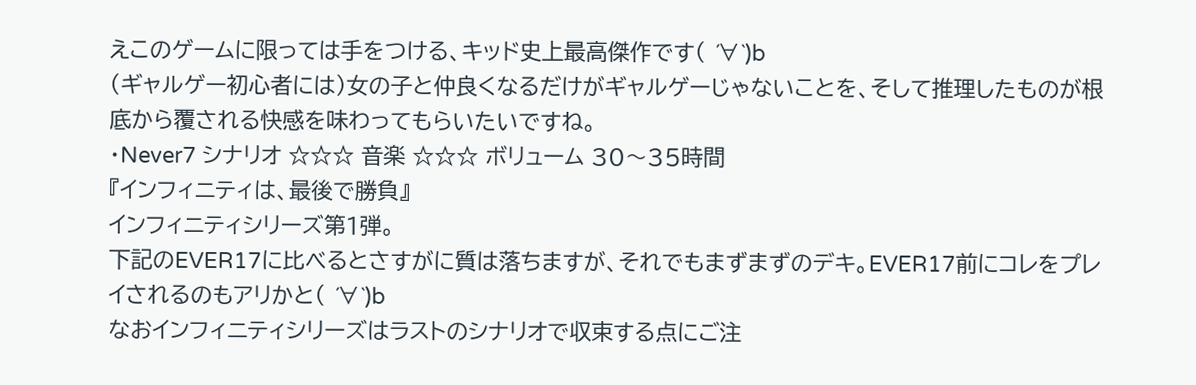えこのゲームに限っては手をつける、キッド史上最高傑作です( ´∀`)b
(ギャルゲー初心者には)女の子と仲良くなるだけがギャルゲーじゃないことを、そして推理したものが根底から覆される快感を味わってもらいたいですね。
・Never7 シナリオ ☆☆☆ 音楽 ☆☆☆ ボリューム 30〜35時間
『インフィニティは、最後で勝負』
インフィニティシリーズ第1弾。
下記のEVER17に比べるとさすがに質は落ちますが、それでもまずまずのデキ。EVER17前にコレをプレイされるのもアリかと( ´∀`)b
なおインフィニティシリーズはラストのシナリオで収束する点にご注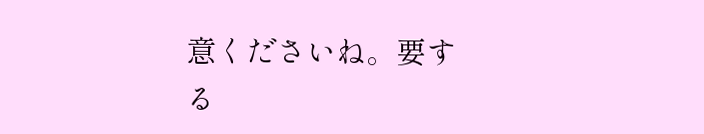意くださいね。要する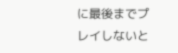に最後までプレイしないと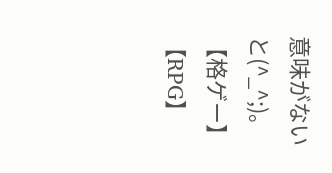意味がないと(^_^;)。
【格ゲー】
【RPG】